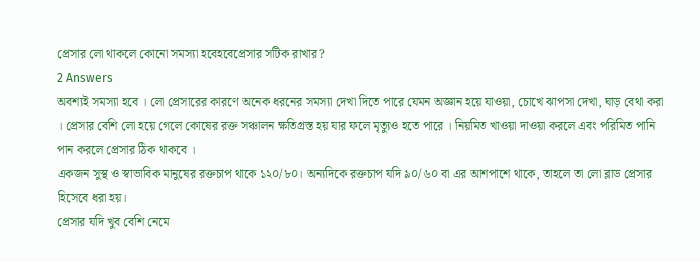প্রেসার লো থাকলে কোনো সমস্যা হবেহবেপ্রেসার সটিক রাখার?
2 Answers
অবশ্যই সমস্যা হবে । লো প্রেসারের কারণে অনেক ধরনের সমস্যা দেখা দিতে পারে যেমন অজ্ঞান হয়ে যাওয়া, চোখে ঝাপসা দেখা, ঘাড় বেথা করা । প্রেসার বেশি লো হয়ে গেলে কোষের রক্ত সঞ্চালন ক্ষতিগ্রস্ত হয় যার ফলে মৃত্যুও হতে পারে । নিয়মিত খাওয়া দাওয়া করলে এবং পরিমিত পানি পান করলে প্রেসার ঠিক থাকবে ।
একজন সুস্থ ও স্বাভাবিক মানুষের রক্তচাপ থাকে ১২০/৮০। অন্যদিকে রক্তচাপ যদি ৯০/৬০ বা এর আশপাশে থাকে, তাহলে তা লো ব্লাড প্রেসার হিসেবে ধরা হয়।
প্রেসার যদি খুব বেশি নেমে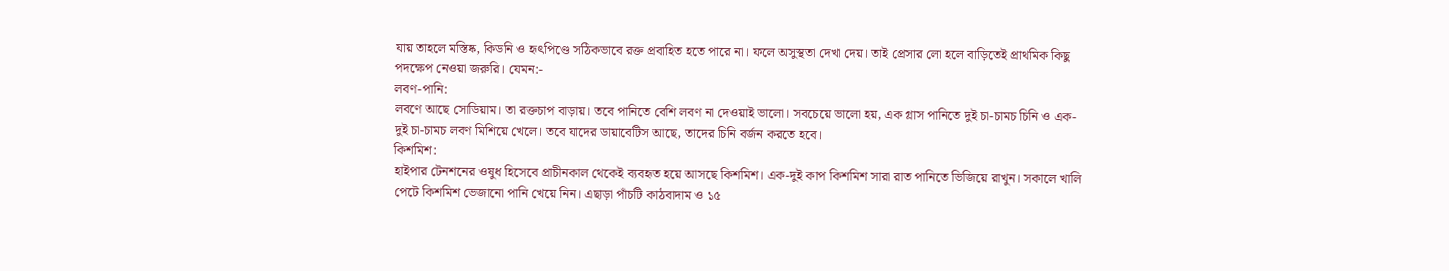যায় তাহলে মস্তিষ্ক, কিডনি ও হৃৎপিণ্ডে সঠিকভাবে রক্ত প্রবাহিত হতে পারে না। ফলে অসুস্থতা দেখা দেয়। তাই প্রেসার লো হলে বাড়িতেই প্রাথমিক কিছু পদক্ষেপ নেওয়া জরুরি। যেমন:-
লবণ-পানি:
লবণে আছে সোডিয়াম। তা রক্তচাপ বাড়ায়। তবে পানিতে বেশি লবণ না দেওয়াই ভালো। সবচেয়ে ভালো হয়, এক গ্লাস পানিতে দুই চা-চামচ চিনি ও এক-দুই চা-চামচ লবণ মিশিয়ে খেলে। তবে যাদের ডায়াবেটিস আছে, তাদের চিনি বর্জন করতে হবে।
কিশমিশ:
হাইপার টেনশনের ওষুধ হিসেবে প্রাচীনকাল থেকেই ব্যবহৃত হয়ে আসছে কিশমিশ। এক-দুই কাপ কিশমিশ সারা রাত পানিতে ভিজিয়ে রাখুন। সকালে খালি পেটে কিশমিশ ভেজানো পানি খেয়ে নিন। এছাড়া পাঁচটি কাঠবাদাম ও ১৫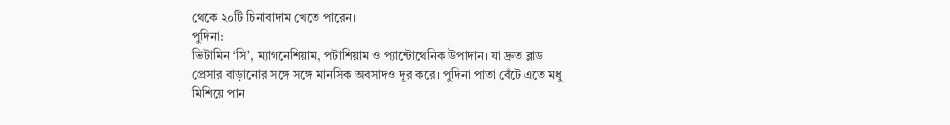থেকে ২০টি চিনাবাদাম খেতে পারেন।
পুদিনা:
ভিটামিন ‘সি’, ম্যাগনেশিয়াম, পটাশিয়াম ও প্যান্টোথেনিক উপাদান। যা দ্রুত ব্লাড প্রেসার বাড়ানোর সঙ্গে সঙ্গে মানসিক অবসাদও দূর করে। পুদিনা পাতা বেঁটে এতে মধু মিশিয়ে পান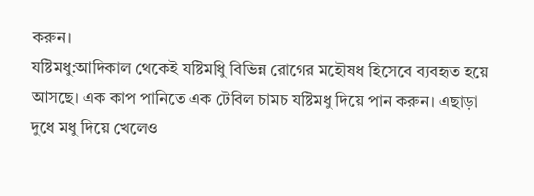করুন।
যষ্টিমধু:আদিকাল থেকেই যষ্টিমধিু বিভিন্ন রোগের মহৌষধ হিসেবে ব্যবহৃত হয়ে আসছে। এক কাপ পানিতে এক টেবিল চামচ যষ্টিমধু দিয়ে পান করুন। এছাড়া দুধে মধু দিয়ে খেলেও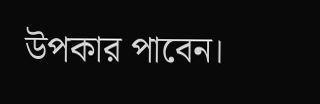উপকার পাবেন।